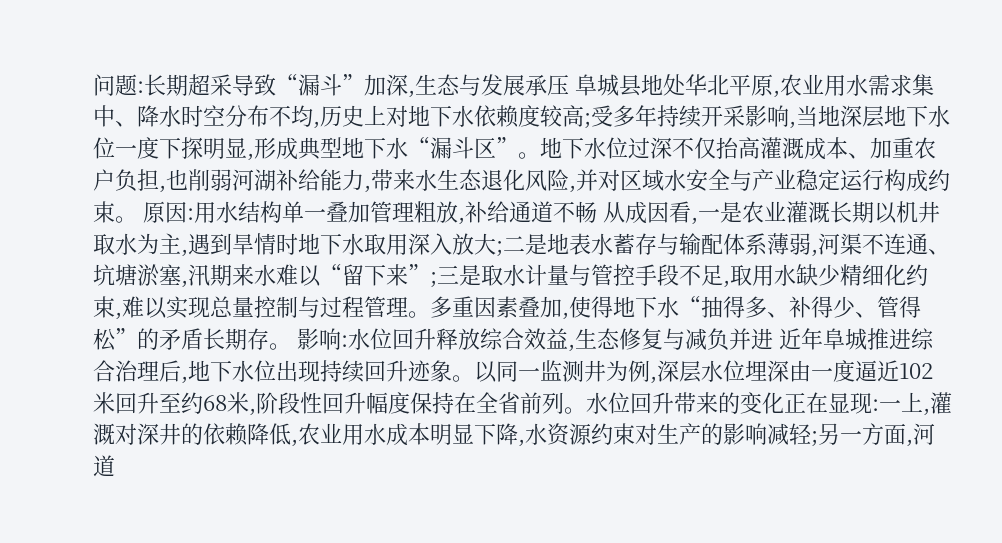问题:长期超采导致“漏斗”加深,生态与发展承压 阜城县地处华北平原,农业用水需求集中、降水时空分布不均,历史上对地下水依赖度较高;受多年持续开采影响,当地深层地下水位一度下探明显,形成典型地下水“漏斗区”。地下水位过深不仅抬高灌溉成本、加重农户负担,也削弱河湖补给能力,带来水生态退化风险,并对区域水安全与产业稳定运行构成约束。 原因:用水结构单一叠加管理粗放,补给通道不畅 从成因看,一是农业灌溉长期以机井取水为主,遇到旱情时地下水取用深入放大;二是地表水蓄存与输配体系薄弱,河渠不连通、坑塘淤塞,汛期来水难以“留下来”;三是取水计量与管控手段不足,取用水缺少精细化约束,难以实现总量控制与过程管理。多重因素叠加,使得地下水“抽得多、补得少、管得松”的矛盾长期存。 影响:水位回升释放综合效益,生态修复与减负并进 近年阜城推进综合治理后,地下水位出现持续回升迹象。以同一监测井为例,深层水位埋深由一度逼近102米回升至约68米,阶段性回升幅度保持在全省前列。水位回升带来的变化正在显现:一上,灌溉对深井的依赖降低,农业用水成本明显下降,水资源约束对生产的影响减轻;另一方面,河道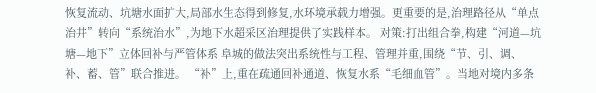恢复流动、坑塘水面扩大,局部水生态得到修复,水环境承载力增强。更重要的是,治理路径从“单点治井”转向“系统治水”,为地下水超采区治理提供了实践样本。 对策:打出组合拳,构建“河道—坑塘—地下”立体回补与严管体系 阜城的做法突出系统性与工程、管理并重,围绕“节、引、调、补、蓄、管”联合推进。 “补”上,重在疏通回补通道、恢复水系“毛细血管”。当地对境内多条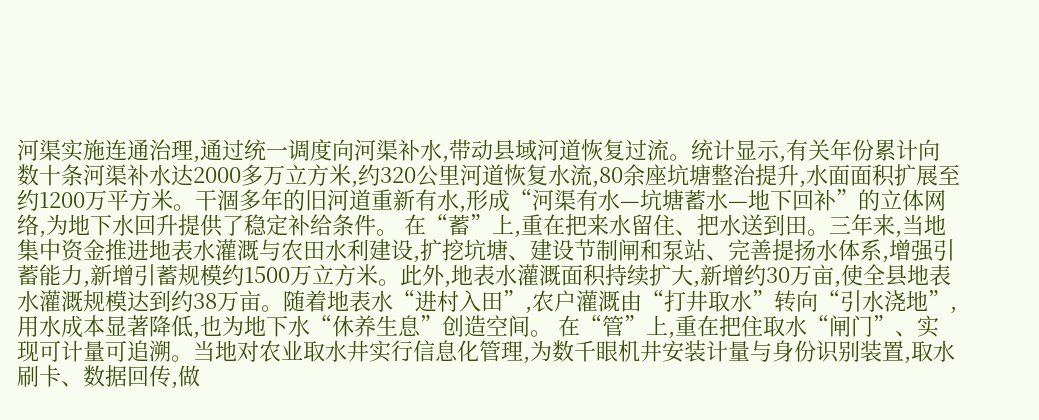河渠实施连通治理,通过统一调度向河渠补水,带动县域河道恢复过流。统计显示,有关年份累计向数十条河渠补水达2000多万立方米,约320公里河道恢复水流,80余座坑塘整治提升,水面面积扩展至约1200万平方米。干涸多年的旧河道重新有水,形成“河渠有水—坑塘蓄水—地下回补”的立体网络,为地下水回升提供了稳定补给条件。 在“蓄”上,重在把来水留住、把水送到田。三年来,当地集中资金推进地表水灌溉与农田水利建设,扩挖坑塘、建设节制闸和泵站、完善提扬水体系,增强引蓄能力,新增引蓄规模约1500万立方米。此外,地表水灌溉面积持续扩大,新增约30万亩,使全县地表水灌溉规模达到约38万亩。随着地表水“进村入田”,农户灌溉由“打井取水”转向“引水浇地”,用水成本显著降低,也为地下水“休养生息”创造空间。 在“管”上,重在把住取水“闸门”、实现可计量可追溯。当地对农业取水井实行信息化管理,为数千眼机井安装计量与身份识别装置,取水刷卡、数据回传,做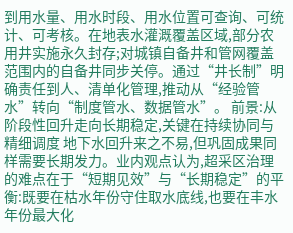到用水量、用水时段、用水位置可查询、可统计、可考核。在地表水灌溉覆盖区域,部分农用井实施永久封存;对城镇自备井和管网覆盖范围内的自备井同步关停。通过“井长制”明确责任到人、清单化管理,推动从“经验管水”转向“制度管水、数据管水”。 前景:从阶段性回升走向长期稳定,关键在持续协同与精细调度 地下水回升来之不易,但巩固成果同样需要长期发力。业内观点认为,超采区治理的难点在于“短期见效”与“长期稳定”的平衡:既要在枯水年份守住取水底线,也要在丰水年份最大化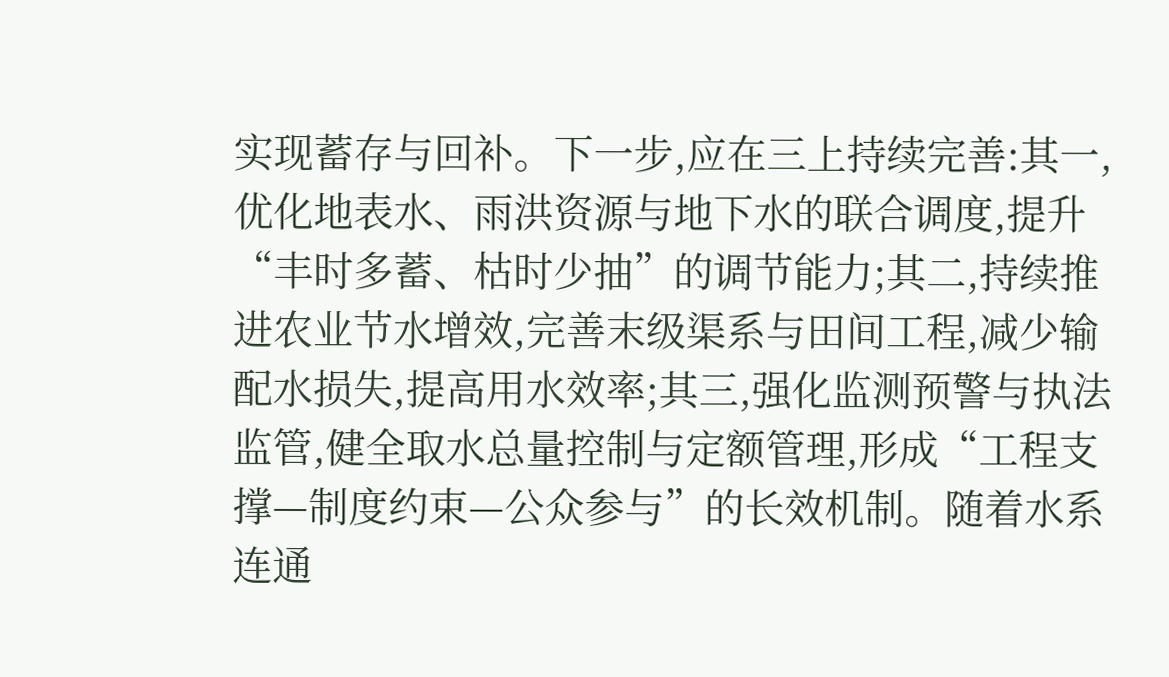实现蓄存与回补。下一步,应在三上持续完善:其一,优化地表水、雨洪资源与地下水的联合调度,提升“丰时多蓄、枯时少抽”的调节能力;其二,持续推进农业节水增效,完善末级渠系与田间工程,减少输配水损失,提高用水效率;其三,强化监测预警与执法监管,健全取水总量控制与定额管理,形成“工程支撑—制度约束—公众参与”的长效机制。随着水系连通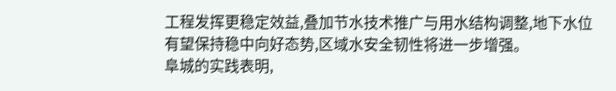工程发挥更稳定效益,叠加节水技术推广与用水结构调整,地下水位有望保持稳中向好态势,区域水安全韧性将进一步增强。
阜城的实践表明,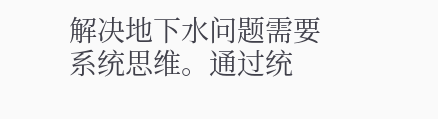解决地下水问题需要系统思维。通过统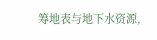筹地表与地下水资源,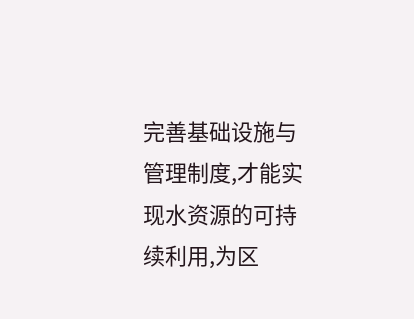完善基础设施与管理制度,才能实现水资源的可持续利用,为区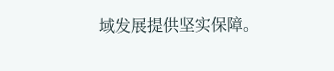域发展提供坚实保障。